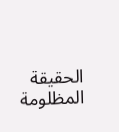الحقيقة المظلومة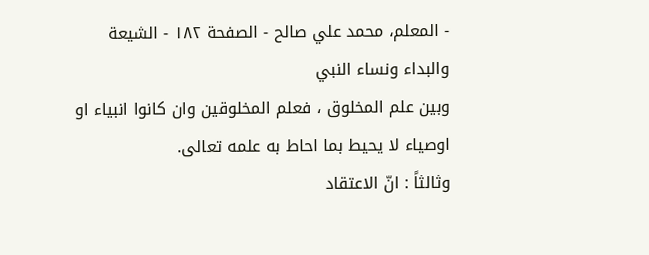- المعلم، محمد علي صالح - الصفحة ١٨٢ - الشيعة والبداء ونساء النبي
وبين علم المخلوق ، فعلم المخلوقين وان كانوا انبياء او اوصياء لا يحيط بما احاط به علمه تعالى.
وثالثاً : انّ الاعتقاد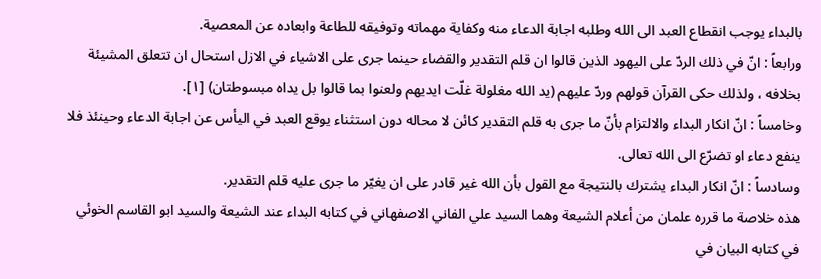بالبداء يوجب انقطاع العبد الى الله وطلبه اجابة الدعاء منه وكفاية مهماته وتوفيقه للطاعة وابعاده عن المعصية.
ورابعاً : انّ في ذلك الردّ على اليهود الذين قالوا ان قلم التقدير والقضاء حينما جرى على الاشياء في الازل استحال ان تتعلق المشيئة بخلافه ، ولذلك حكى القرآن قولهم وردّ عليهم (يد الله مغلولة غلّت ايديهم ولعنوا بما قالوا بل يداه مبسوطتان) [١].
وخامساً : انّ انكار البداء والالتزام بأنّ ما جرى به قلم التقدير كائن لا محاله دون استثناء يوقع العبد في اليأس عن اجابة الدعاء وحينئذ فلا ينفع دعاء او تضرّع الى الله تعالى.
وسادساً : انّ انكار البداء يشترك بالنتيجة مع القول بأن الله غير قادر على ان يغيّر ما جرى عليه قلم التقدير.
هذه خلاصة ما قرره علمان من أعلام الشيعة وهما السيد علي الفاني الاصفهاني في كتابه البداء عند الشيعة والسيد ابو القاسم الخوئي في كتابه البيان في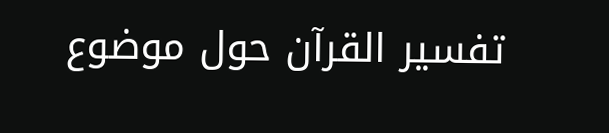تفسير القرآن حول موضوع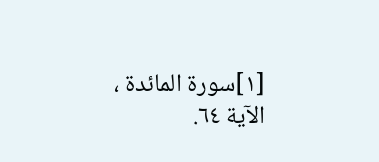[١]سورة المائدة ، الآية ٦٤.